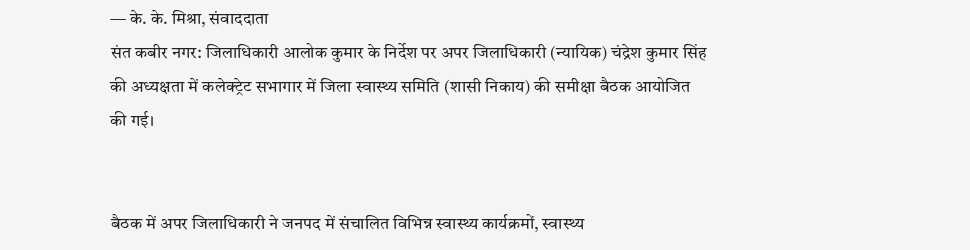— के. के. मिश्रा, संवाददाता
संत कबीर नगर: जिलाधिकारी आलोक कुमार के निर्देश पर अपर जिलाधिकारी (न्यायिक) चंद्रेश कुमार सिंह की अध्यक्षता में कलेक्ट्रेट सभागार में जिला स्वास्थ्य समिति (शासी निकाय) की समीक्षा बैठक आयोजित की गई।


बैठक में अपर जिलाधिकारी ने जनपद में संचालित विभिन्न स्वास्थ्य कार्यक्रमों, स्वास्थ्य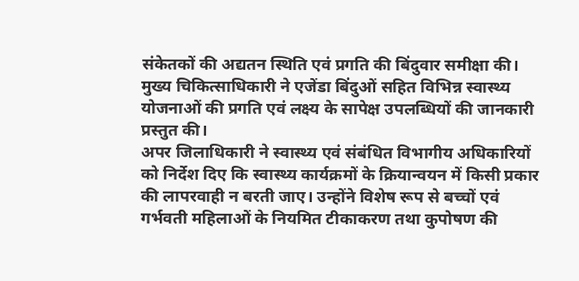संकेतकों की अद्यतन स्थिति एवं प्रगति की बिंदुवार समीक्षा की। मुख्य चिकित्साधिकारी ने एजेंडा बिंदुओं सहित विभिन्न स्वास्थ्य योजनाओं की प्रगति एवं लक्ष्य के सापेक्ष उपलब्धियों की जानकारी प्रस्तुत की।
अपर जिलाधिकारी ने स्वास्थ्य एवं संबंधित विभागीय अधिकारियों को निर्देश दिए कि स्वास्थ्य कार्यक्रमों के क्रियान्वयन में किसी प्रकार की लापरवाही न बरती जाए। उन्होंने विशेष रूप से बच्चों एवं गर्भवती महिलाओं के नियमित टीकाकरण तथा कुपोषण की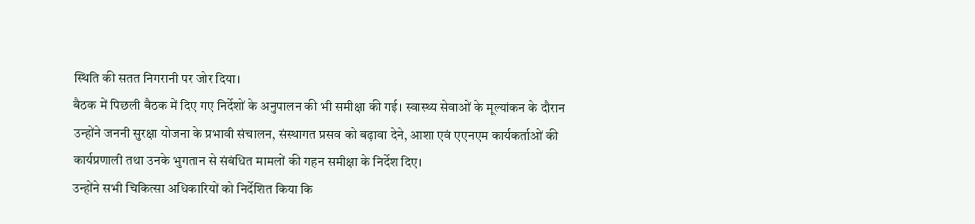स्थिति की सतत निगरानी पर जोर दिया।
बैठक में पिछली बैठक में दिए गए निर्देशों के अनुपालन की भी समीक्षा की गई। स्वास्थ्य सेवाओं के मूल्यांकन के दौरान उन्होंने जननी सुरक्षा योजना के प्रभावी संचालन, संस्थागत प्रसव को बढ़ावा देने, आशा एवं एएनएम कार्यकर्ताओं की कार्यप्रणाली तथा उनके भुगतान से संबंधित मामलों की गहन समीक्षा के निर्देश दिए।
उन्होंने सभी चिकित्सा अधिकारियों को निर्देशित किया कि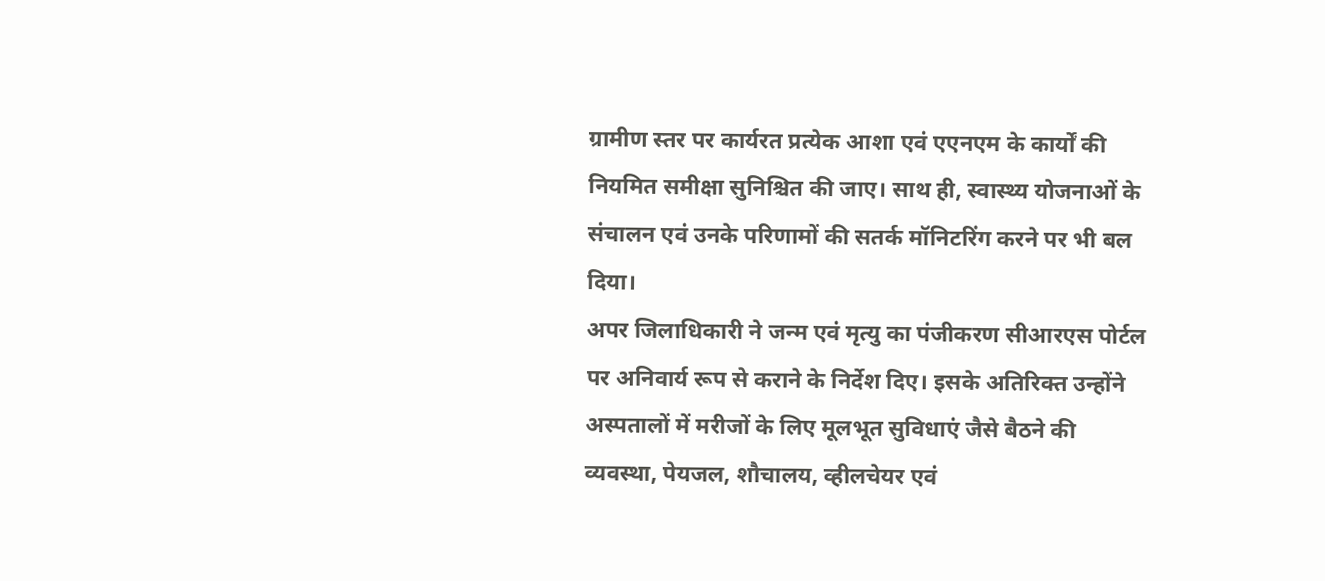ग्रामीण स्तर पर कार्यरत प्रत्येक आशा एवं एएनएम के कार्यों की नियमित समीक्षा सुनिश्चित की जाए। साथ ही, स्वास्थ्य योजनाओं के संचालन एवं उनके परिणामों की सतर्क मॉनिटरिंग करने पर भी बल दिया।
अपर जिलाधिकारी ने जन्म एवं मृत्यु का पंजीकरण सीआरएस पोर्टल पर अनिवार्य रूप से कराने के निर्देश दिए। इसके अतिरिक्त उन्होंने अस्पतालों में मरीजों के लिए मूलभूत सुविधाएं जैसे बैठने की व्यवस्था, पेयजल, शौचालय, व्हीलचेयर एवं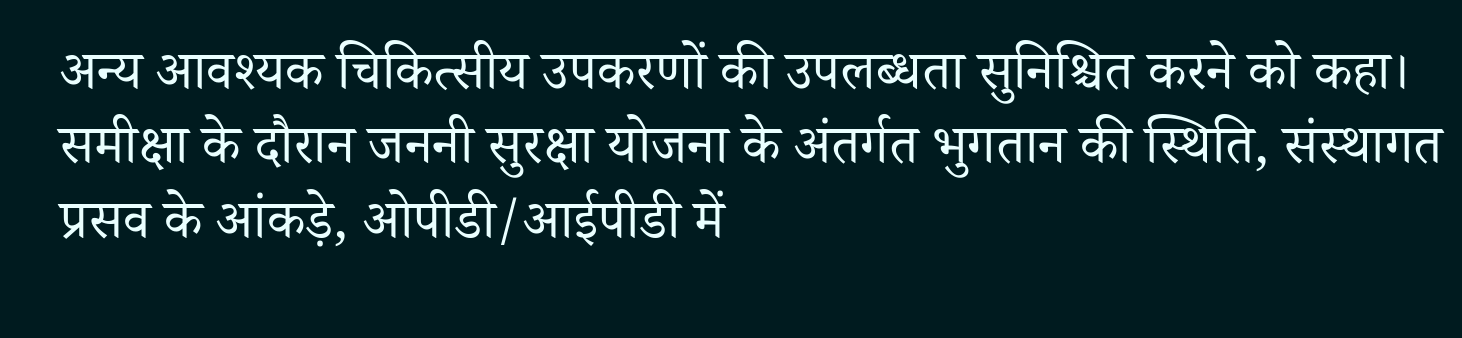अन्य आवश्यक चिकित्सीय उपकरणों की उपलब्धता सुनिश्चित करने को कहा।
समीक्षा के दौरान जननी सुरक्षा योजना के अंतर्गत भुगतान की स्थिति, संस्थागत प्रसव के आंकड़े, ओपीडी/आईपीडी में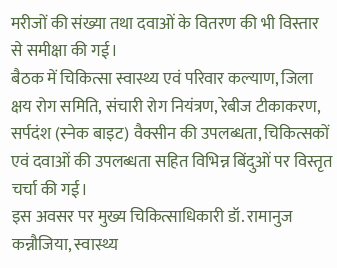मरीजों की संख्या तथा दवाओं के वितरण की भी विस्तार से समीक्षा की गई।
बैठक में चिकित्सा स्वास्थ्य एवं परिवार कल्याण, जिला क्षय रोग समिति, संचारी रोग नियंत्रण, रेबीज टीकाकरण, सर्पदंश (स्नेक बाइट) वैक्सीन की उपलब्धता, चिकित्सकों एवं दवाओं की उपलब्धता सहित विभिन्न बिंदुओं पर विस्तृत चर्चा की गई।
इस अवसर पर मुख्य चिकित्साधिकारी डॉ. रामानुज कन्नौजिया, स्वास्थ्य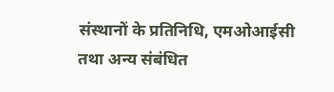संस्थानों के प्रतिनिधि, एमओआईसी तथा अन्य संबंधित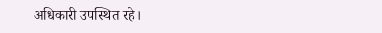अधिकारी उपस्थित रहे।